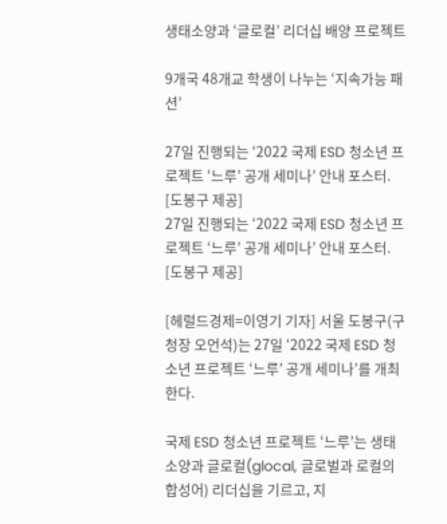생태소양과 ‘글로컬’ 리더십 배양 프로젝트

9개국 48개교 학생이 나누는 ‘지속가능 패션’

27일 진행되는 ‘2022 국제 ESD 청소년 프로젝트 ‘느루’ 공개 세미나’ 안내 포스터. [도봉구 제공]
27일 진행되는 ‘2022 국제 ESD 청소년 프로젝트 ‘느루’ 공개 세미나’ 안내 포스터. [도봉구 제공]

[헤럴드경제=이영기 기자] 서울 도봉구(구청장 오언석)는 27일 ‘2022 국제 ESD 청소년 프로젝트 ‘느루’ 공개 세미나’를 개최한다.

국제 ESD 청소년 프로젝트 ‘느루’는 생태소양과 글로컬(glocal, 글로벌과 로컬의 합성어) 리더십을 기르고, 지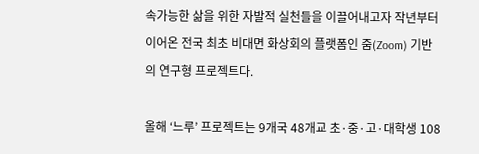속가능한 삶을 위한 자발적 실천들을 이끌어내고자 작년부터 이어온 전국 최초 비대면 화상회의 플랫폼인 줌(Zoom) 기반의 연구형 프로젝트다.

올해 ‘느루’ 프로젝트는 9개국 48개교 초·중·고·대학생 108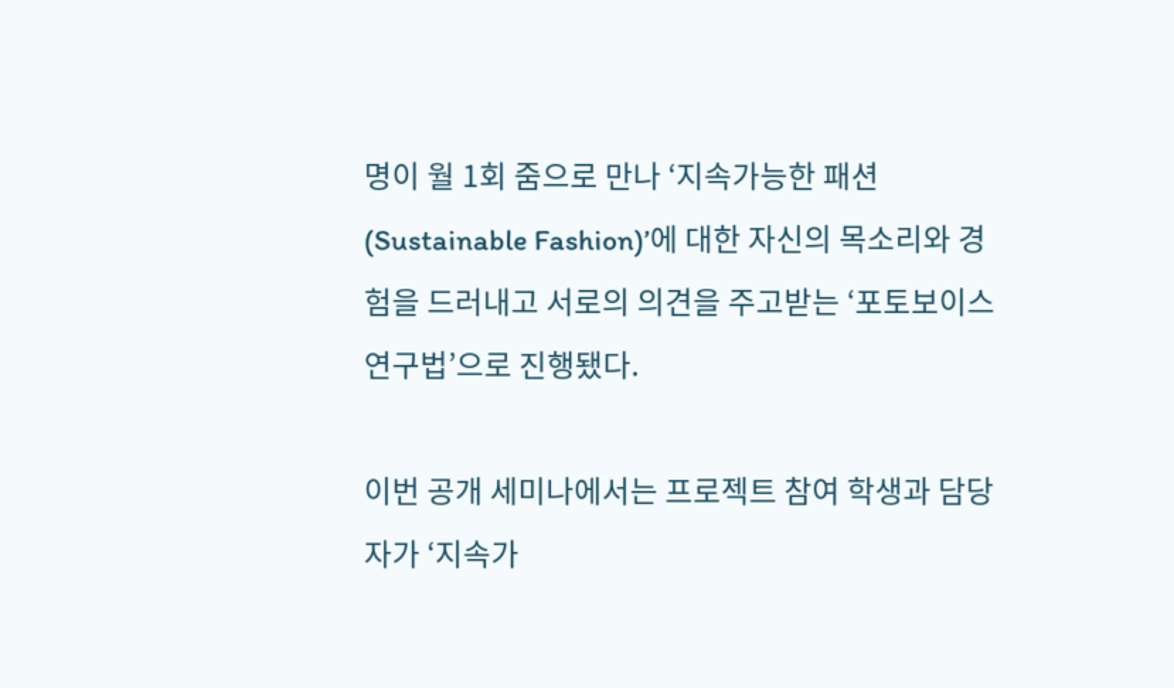명이 월 1회 줌으로 만나 ‘지속가능한 패션(Sustainable Fashion)’에 대한 자신의 목소리와 경험을 드러내고 서로의 의견을 주고받는 ‘포토보이스 연구법’으로 진행됐다.

이번 공개 세미나에서는 프로젝트 참여 학생과 담당자가 ‘지속가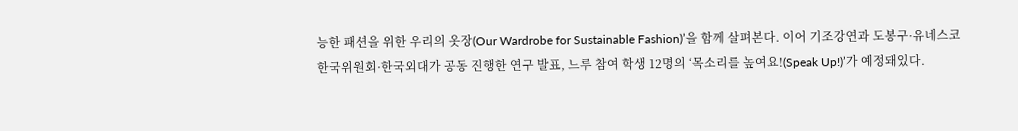능한 패션을 위한 우리의 옷장(Our Wardrobe for Sustainable Fashion)’을 함께 살펴본다. 이어 기조강연과 도봉구·유네스코한국위원회·한국외대가 공동 진행한 연구 발표, 느루 참여 학생 12명의 ‘목소리를 높여요!(Speak Up!)’가 예정돼있다.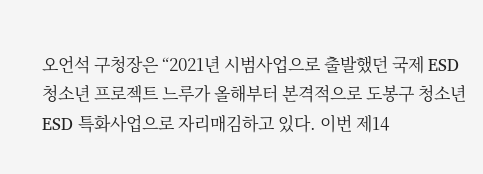오언석 구청장은 “2021년 시범사업으로 출발했던 국제 ESD 청소년 프로젝트 느루가 올해부터 본격적으로 도봉구 청소년 ESD 특화사업으로 자리매김하고 있다. 이번 제14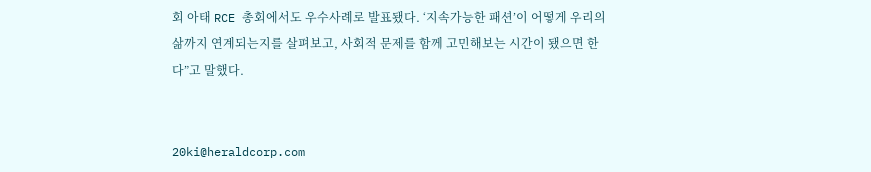회 아태 RCE 총회에서도 우수사례로 발표됐다. ‘지속가능한 패션’이 어떻게 우리의 삶까지 연계되는지를 살펴보고, 사회적 문제를 함께 고민해보는 시간이 됐으면 한다”고 말했다.


20ki@heraldcorp.com